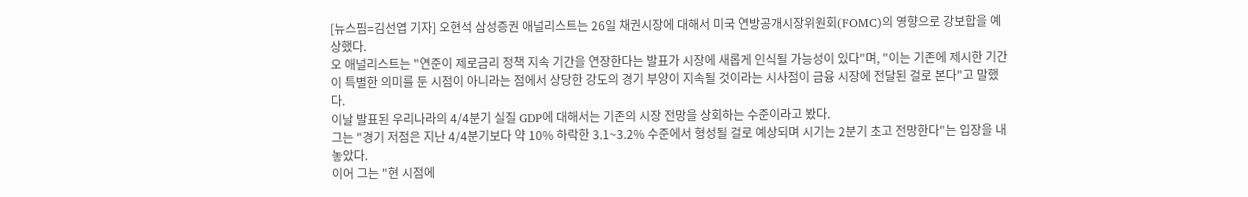[뉴스핌=김선엽 기자] 오현석 삼성증권 애널리스트는 26일 채권시장에 대해서 미국 연방공개시장위원회(FOMC)의 영향으로 강보합을 예상했다.
오 애널리스트는 "연준이 제로금리 정책 지속 기간을 연장한다는 발표가 시장에 새롭게 인식될 가능성이 있다"며, "이는 기존에 제시한 기간이 특별한 의미를 둔 시점이 아니라는 점에서 상당한 강도의 경기 부양이 지속될 것이라는 시사점이 금융 시장에 전달된 걸로 본다"고 말했다.
이날 발표된 우리나라의 4/4분기 실질 GDP에 대해서는 기존의 시장 전망을 상회하는 수준이라고 봤다.
그는 "경기 저점은 지난 4/4분기보다 약 10% 하락한 3.1~3.2% 수준에서 형성될 걸로 예상되며 시기는 2분기 초고 전망한다"는 입장을 내놓았다.
이어 그는 "현 시점에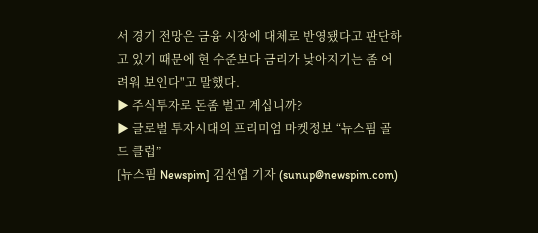서 경기 전망은 금융 시장에 대체로 반영됐다고 판단하고 있기 때문에 현 수준보다 금리가 낮아지기는 좀 어려워 보인다"고 말했다.
▶ 주식투자로 돈좀 벌고 계십니까?
▶ 글로벌 투자시대의 프리미엄 마켓정보 “뉴스핌 골드 클럽”
[뉴스핌 Newspim] 김선엽 기자 (sunup@newspim.com)